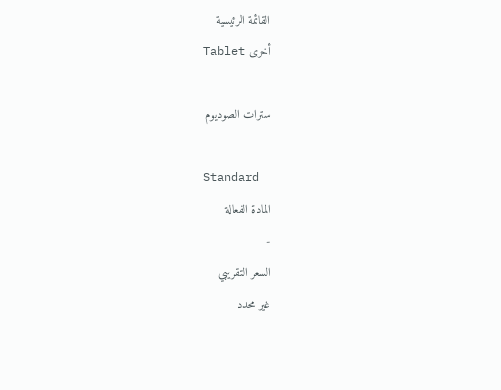القائمة الرئيسية
أخرى Tablet

سترات الصوديوم

Standard
المادة الفعالة
-
السعر التقريبي
غير محدد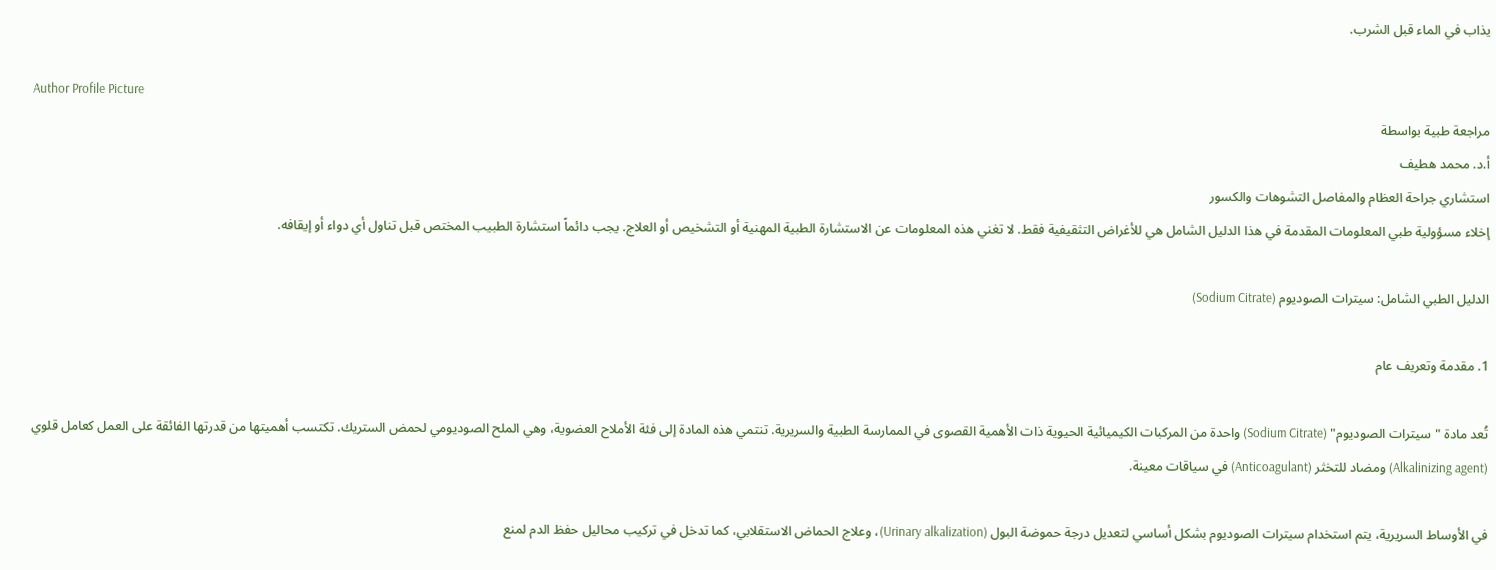يذاب في الماء قبل الشرب.

Author Profile Picture
مراجعة طبية بواسطة
أ.د. محمد هطيف
استشاري جراحة العظام والمفاصل التشوهات والكسور
إخلاء مسؤولية طبي المعلومات المقدمة في هذا الدليل الشامل هي للأغراض التثقيفية فقط. لا تغني هذه المعلومات عن الاستشارة الطبية المهنية أو التشخيص أو العلاج. يجب دائماً استشارة الطبيب المختص قبل تناول أي دواء أو إيقافه.

الدليل الطبي الشامل: سيترات الصوديوم (Sodium Citrate)

1. مقدمة وتعريف عام

تُعد مادة "سيترات الصوديوم" (Sodium Citrate) واحدة من المركبات الكيميائية الحيوية ذات الأهمية القصوى في الممارسة الطبية والسريرية. تنتمي هذه المادة إلى فئة الأملاح العضوية، وهي الملح الصوديومي لحمض الستريك. تكتسب أهميتها من قدرتها الفائقة على العمل كعامل قلوي (Alkalinizing agent) ومضاد للتخثر (Anticoagulant) في سياقات معينة.

في الأوساط السريرية، يتم استخدام سيترات الصوديوم بشكل أساسي لتعديل درجة حموضة البول (Urinary alkalization)، وعلاج الحماض الاستقلابي، كما تدخل في تركيب محاليل حفظ الدم لمنع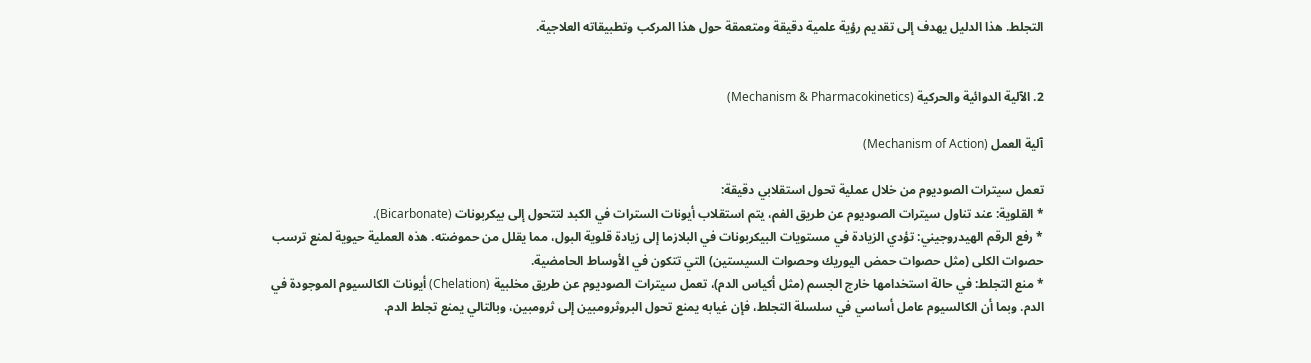التجلط. هذا الدليل يهدف إلى تقديم رؤية علمية دقيقة ومتعمقة حول هذا المركب وتطبيقاته العلاجية.


2. الآلية الدوائية والحركية (Mechanism & Pharmacokinetics)

آلية العمل (Mechanism of Action)

تعمل سيترات الصوديوم من خلال عملية تحول استقلابي دقيقة:
* القلوية: عند تناول سيترات الصوديوم عن طريق الفم، يتم استقلاب أيونات السترات في الكبد لتتحول إلى بيكربونات (Bicarbonate).
* رفع الرقم الهيدروجيني: تؤدي الزيادة في مستويات البيكربونات في البلازما إلى زيادة قلوية البول، مما يقلل من حموضته. هذه العملية حيوية لمنع ترسب حصوات الكلى (مثل حصوات حمض اليوريك وحصوات السيستين) التي تتكون في الأوساط الحامضية.
* منع التجلط: في حالة استخدامها خارج الجسم (مثل أكياس الدم)، تعمل سيترات الصوديوم عن طريق مخلبية (Chelation) أيونات الكالسيوم الموجودة في الدم. وبما أن الكالسيوم عامل أساسي في سلسلة التجلط، فإن غيابه يمنع تحول البروثرومبين إلى ثرومبين، وبالتالي يمنع تجلط الدم.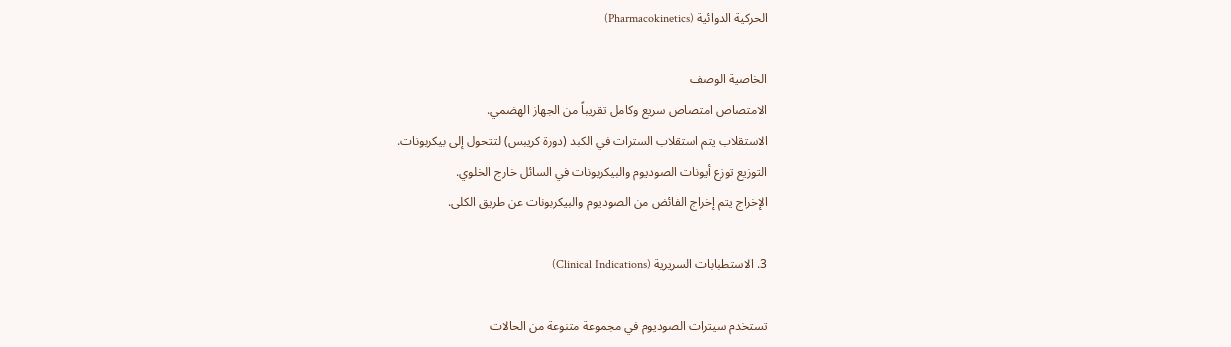الحركية الدوائية (Pharmacokinetics)

الخاصية الوصف
الامتصاص امتصاص سريع وكامل تقريباً من الجهاز الهضمي.
الاستقلاب يتم استقلاب السترات في الكبد (دورة كريبس) لتتحول إلى بيكربونات.
التوزيع توزع أيونات الصوديوم والبيكربونات في السائل خارج الخلوي.
الإخراج يتم إخراج الفائض من الصوديوم والبيكربونات عن طريق الكلى.

3. الاستطبابات السريرية (Clinical Indications)

تستخدم سيترات الصوديوم في مجموعة متنوعة من الحالات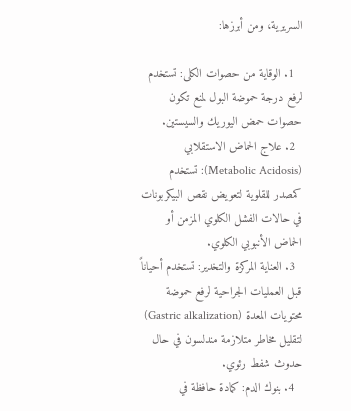السريرية، ومن أبرزها:

  1. الوقاية من حصوات الكلى: تستخدم لرفع درجة حموضة البول لمنع تكون حصوات حمض اليوريك والسيستين.
  2. علاج الحماض الاستقلابي (Metabolic Acidosis): تستخدم كمصدر للقلوية لتعويض نقص البيكربونات في حالات الفشل الكلوي المزمن أو الحماض الأنبوبي الكلوي.
  3. العناية المركزة والتخدير: تستخدم أحياناً قبل العمليات الجراحية لرفع حموضة محتويات المعدة (Gastric alkalization) لتقليل مخاطر متلازمة مندلسون في حال حدوث شفط رئوي.
  4. بنوك الدم: كمادة حافظة في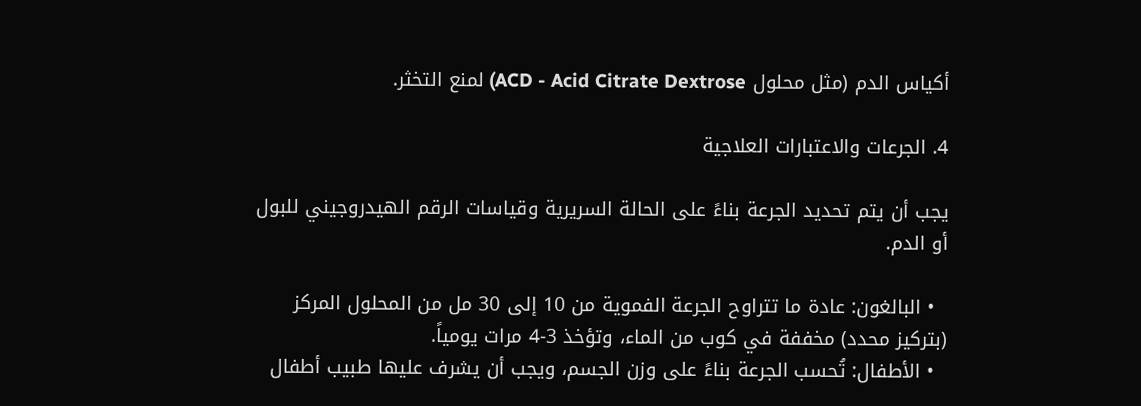أكياس الدم (مثل محلول ACD - Acid Citrate Dextrose) لمنع التخثر.

4. الجرعات والاعتبارات العلاجية

يجب أن يتم تحديد الجرعة بناءً على الحالة السريرية وقياسات الرقم الهيدروجيني للبول أو الدم.

  • البالغون: عادة ما تتراوح الجرعة الفموية من 10 إلى 30 مل من المحلول المركز (بتركيز محدد) مخففة في كوب من الماء، وتؤخذ 3-4 مرات يومياً.
  • الأطفال: تُحسب الجرعة بناءً على وزن الجسم، ويجب أن يشرف عليها طبيب أطفال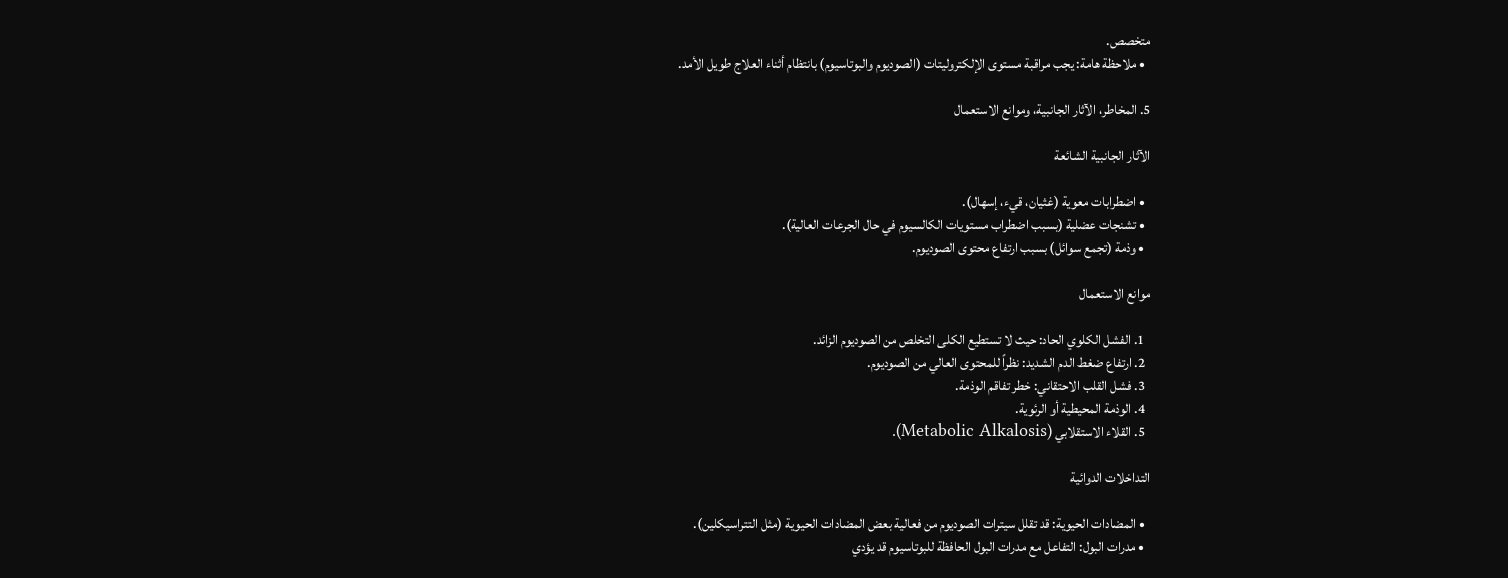متخصص.
  • ملاحظة هامة: يجب مراقبة مستوى الإلكتروليتات (الصوديوم والبوتاسيوم) بانتظام أثناء العلاج طويل الأمد.

5. المخاطر، الآثار الجانبية، وموانع الاستعمال

الآثار الجانبية الشائعة

  • اضطرابات معوية (غثيان، قيء، إسهال).
  • تشنجات عضلية (بسبب اضطراب مستويات الكالسيوم في حال الجرعات العالية).
  • وذمة (تجمع سوائل) بسبب ارتفاع محتوى الصوديوم.

موانع الاستعمال

  1. الفشل الكلوي الحاد: حيث لا تستطيع الكلى التخلص من الصوديوم الزائد.
  2. ارتفاع ضغط الدم الشديد: نظراً للمحتوى العالي من الصوديوم.
  3. فشل القلب الاحتقاني: خطر تفاقم الوذمة.
  4. الوذمة المحيطية أو الرئوية.
  5. القلاء الاستقلابي (Metabolic Alkalosis).

التداخلات الدوائية

  • المضادات الحيوية: قد تقلل سيترات الصوديوم من فعالية بعض المضادات الحيوية (مثل التتراسيكلين).
  • مدرات البول: التفاعل مع مدرات البول الحافظة للبوتاسيوم قد يؤدي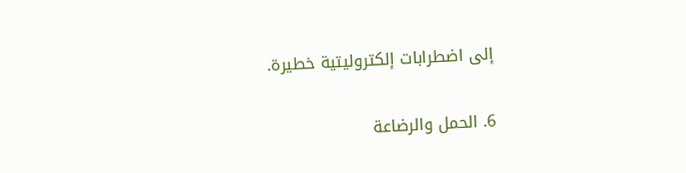إلى اضطرابات إلكتروليتية خطيرة.

6. الحمل والرضاعة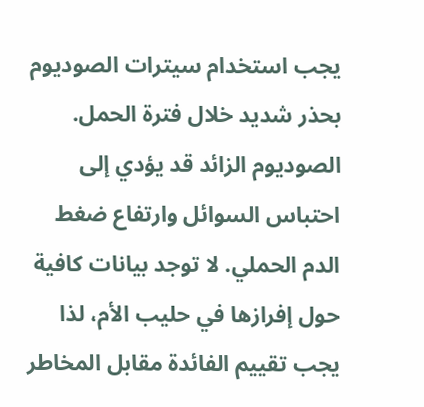يجب استخدام سيترات الصوديوم بحذر شديد خلال فترة الحمل. الصوديوم الزائد قد يؤدي إلى احتباس السوائل وارتفاع ضغط الدم الحملي. لا توجد بيانات كافية حول إفرازها في حليب الأم، لذا يجب تقييم الفائدة مقابل المخاطر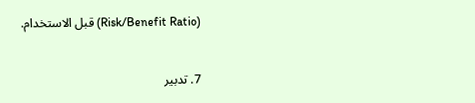(Risk/Benefit Ratio) قبل الاستخدام.


7. تدبير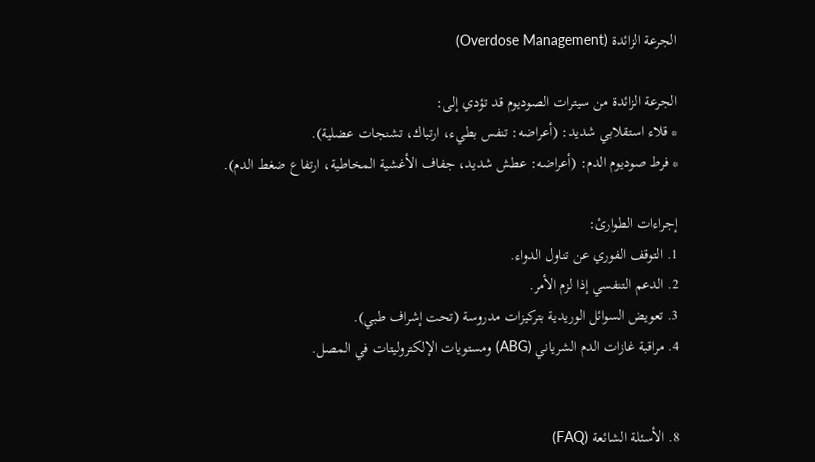الجرعة الزائدة (Overdose Management)

الجرعة الزائدة من سيترات الصوديوم قد تؤدي إلى:
* قلاء استقلابي شديد: (أعراضه: تنفس بطيء، ارتباك، تشنجات عضلية).
* فرط صوديوم الدم: (أعراضه: عطش شديد، جفاف الأغشية المخاطية، ارتفاع ضغط الدم).

إجراءات الطوارئ:
1. التوقف الفوري عن تناول الدواء.
2. الدعم التنفسي إذا لزم الأمر.
3. تعويض السوائل الوريدية بتركيزات مدروسة (تحت إشراف طبي).
4. مراقبة غازات الدم الشرياني (ABG) ومستويات الإلكتروليتات في المصل.


8. الأسئلة الشائعة (FAQ)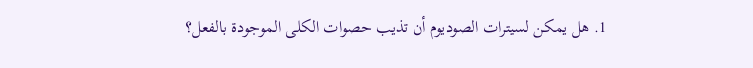1. هل يمكن لسيترات الصوديوم أن تذيب حصوات الكلى الموجودة بالفعل؟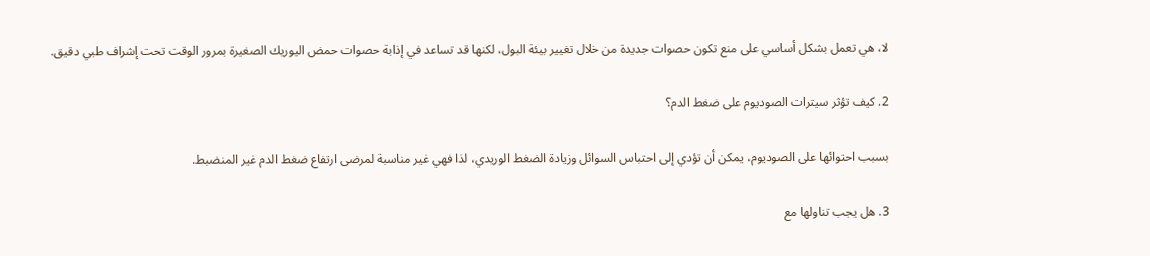لا، هي تعمل بشكل أساسي على منع تكون حصوات جديدة من خلال تغيير بيئة البول، لكنها قد تساعد في إذابة حصوات حمض اليوريك الصغيرة بمرور الوقت تحت إشراف طبي دقيق.

2. كيف تؤثر سيترات الصوديوم على ضغط الدم؟

بسبب احتوائها على الصوديوم، يمكن أن تؤدي إلى احتباس السوائل وزيادة الضغط الوريدي، لذا فهي غير مناسبة لمرضى ارتفاع ضغط الدم غير المنضبط.

3. هل يجب تناولها مع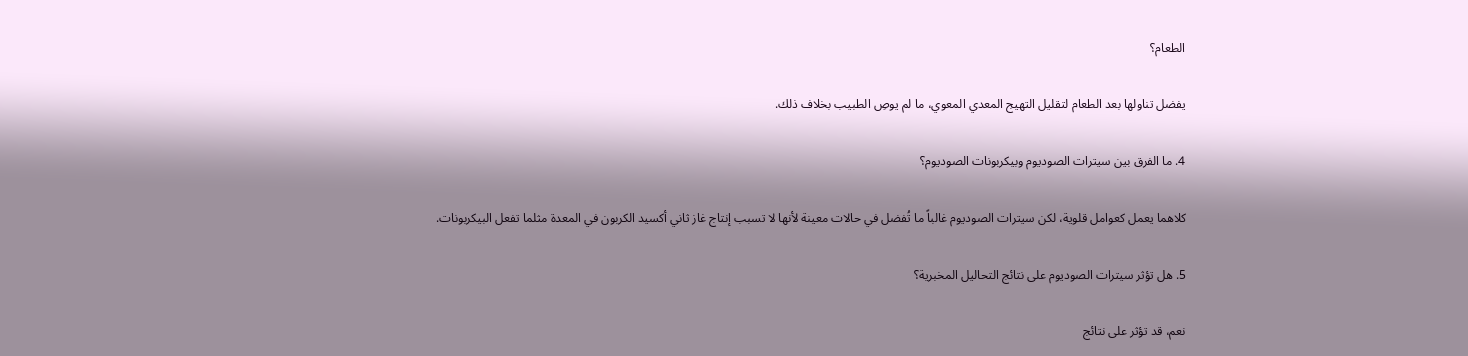الطعام؟

يفضل تناولها بعد الطعام لتقليل التهيج المعدي المعوي، ما لم يوصِ الطبيب بخلاف ذلك.

4. ما الفرق بين سيترات الصوديوم وبيكربونات الصوديوم؟

كلاهما يعمل كعوامل قلوية، لكن سيترات الصوديوم غالباً ما تُفضل في حالات معينة لأنها لا تسبب إنتاج غاز ثاني أكسيد الكربون في المعدة مثلما تفعل البيكربونات.

5. هل تؤثر سيترات الصوديوم على نتائج التحاليل المخبرية؟

نعم، قد تؤثر على نتائج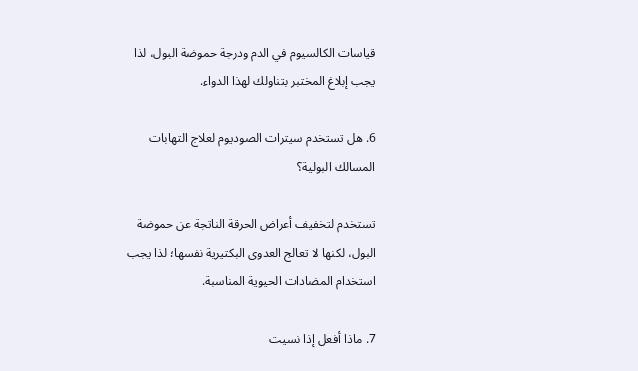قياسات الكالسيوم في الدم ودرجة حموضة البول، لذا يجب إبلاغ المختبر بتناولك لهذا الدواء.

6. هل تستخدم سيترات الصوديوم لعلاج التهابات المسالك البولية؟

تستخدم لتخفيف أعراض الحرقة الناتجة عن حموضة البول، لكنها لا تعالج العدوى البكتيرية نفسها؛ لذا يجب استخدام المضادات الحيوية المناسبة.

7. ماذا أفعل إذا نسيت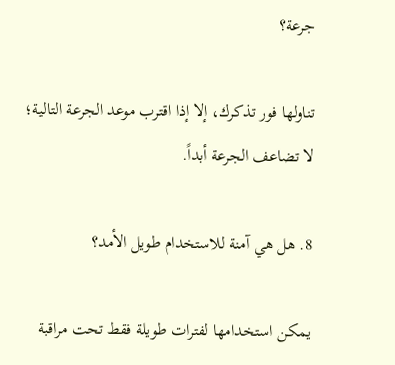جرعة؟

تناولها فور تذكرك، إلا إذا اقترب موعد الجرعة التالية؛ لا تضاعف الجرعة أبداً.

8. هل هي آمنة للاستخدام طويل الأمد؟

يمكن استخدامها لفترات طويلة فقط تحت مراقبة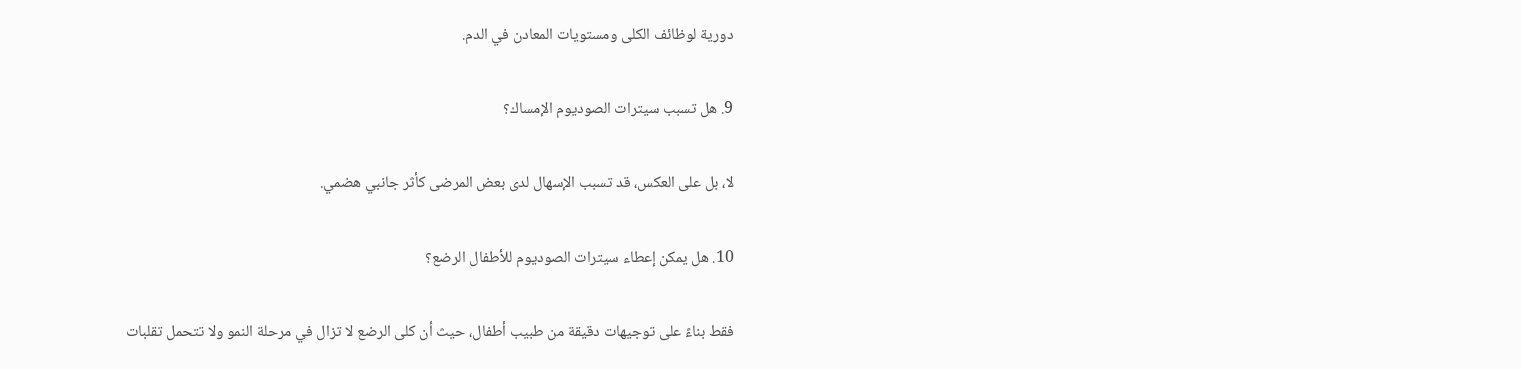دورية لوظائف الكلى ومستويات المعادن في الدم.

9. هل تسبب سيترات الصوديوم الإمساك؟

لا، بل على العكس، قد تسبب الإسهال لدى بعض المرضى كأثر جانبي هضمي.

10. هل يمكن إعطاء سيترات الصوديوم للأطفال الرضع؟

فقط بناءً على توجيهات دقيقة من طبيب أطفال، حيث أن كلى الرضع لا تزال في مرحلة النمو ولا تتحمل تقلبات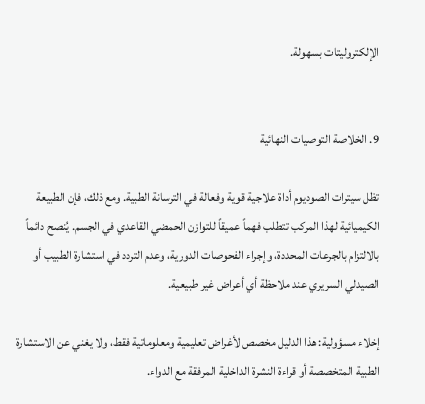الإلكتروليتات بسهولة.


9. الخلاصة التوصيات النهائية

تظل سيترات الصوديوم أداة علاجية قوية وفعالة في الترسانة الطبية. ومع ذلك، فإن الطبيعة الكيميائية لهذا المركب تتطلب فهماً عميقاً للتوازن الحمضي القاعدي في الجسم. يُنصح دائماً بالالتزام بالجرعات المحددة، وإجراء الفحوصات الدورية، وعدم التردد في استشارة الطبيب أو الصيدلي السريري عند ملاحظة أي أعراض غير طبيعية.

إخلاء مسؤولية: هذا الدليل مخصص لأغراض تعليمية ومعلوماتية فقط، ولا يغني عن الاستشارة الطبية المتخصصة أو قراءة النشرة الداخلية المرفقة مع الدواء.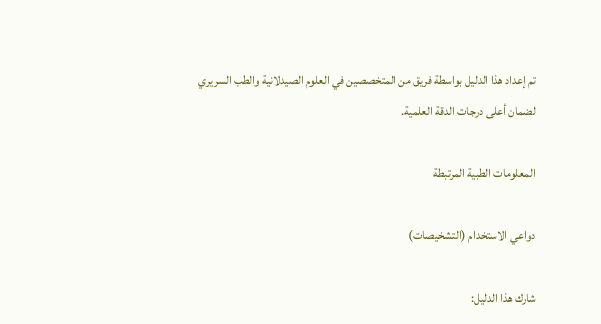تم إعداد هذا الدليل بواسطة فريق من المتخصصين في العلوم الصيدلانية والطب السريري لضمان أعلى درجات الدقة العلمية.

المعلومات الطبية المرتبطة

دواعي الاستخدام (التشخيصات)

شارك هذا الدليل: